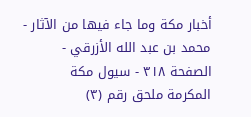أخبار مكة وما جاء فيها من الآثار - محمد بن عبد الله الأزرقي - الصفحة ٣١٨ - سيول مكة المكرمة ملحق رقم (٣)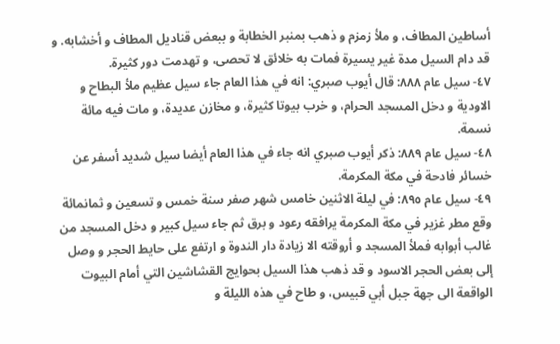أساطين المطاف، و ملأ زمزم و ذهب بمنبر الخطابة و ببعض قناديل المطاف و أخشابه. و قد دام السيل مدة غير يسيرة فمات به خلائق لا تحصى، و تهدمت دور كثيرة.
٤٧- سيل عام ٨٨٨: قال أيوب صبري: انه في هذا العام جاء سيل عظيم ملأ البطاح و الاودية و دخل المسجد الحرام، و خرب بيوتا كثيرة، و مخازن عديدة، و مات فيه مائة نسمة.
٤٨- سيل عام ٨٨٩: ذكر أيوب صبري انه جاء في هذا العام أيضا سيل شديد أسفر عن خسائر فادحة في مكة المكرمة.
٤٩- سيل عام ٨٩٥: في ليلة الاثنين خامس شهر صفر سنة خمس و تسعين و ثمانمائة وقع مطر غزير في مكة المكرمة يرافقه رعود و برق ثم جاء سيل كبير و دخل المسجد من غالب أبوابه فملأ المسجد و أروقته الا زيادة دار الندوة و ارتفع على حايط الحجر و وصل إلى بعض الحجر الاسود و قد ذهب هذا السيل بحوايج القشاشين التي أمام البيوت الواقعة الى جهة جبل أبي قبيس، و طاح في هذه الليلة و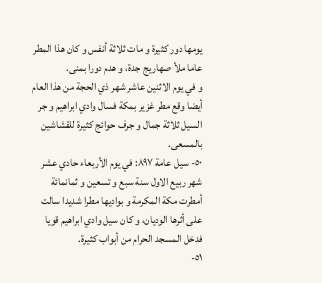يومها دور كثيرة و مات ثلاثة أنفس و كان هذا المطر عاما ملأ صهاريج جدة، و هدم دورا بمنى.
و في يوم الاثنين عاشر شهر ذي الحجة من هذا العام أيضا وقع مطر غزير بمكة فسال وادي ابراهيم و جر السيل ثلاثة جمال و جرف حوائج كثيرة للقشاشين بالمسعى.
٥٠- سيل عامة ٨٩٧: في يوم الأربعاء حادي عشر شهر ربيع الاول سنة سبع و تسعين و ثمانمائة أمطرت مكة المكرمة و بواديها مطرا شديدا سالت على أثرها الوديان، و كان سيل وادي ابراهيم قويا فدخل المسجد الحرام من أبواب كثيرة.
٥١-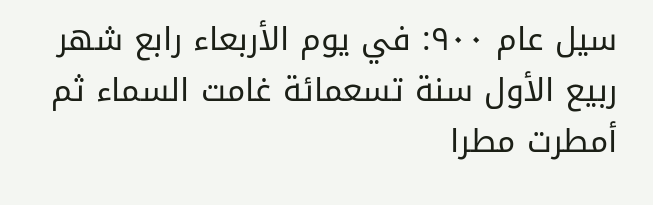سيل عام ٩٠٠: في يوم الأربعاء رابع شهر ربيع الأول سنة تسعمائة غامت السماء ثم أمطرت مطرا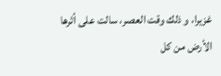غزيرا، و ذلك وقت العصر، سالت على أثرها الأرض من كل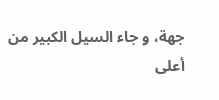جهة، و جاء السيل الكبير من أعلى